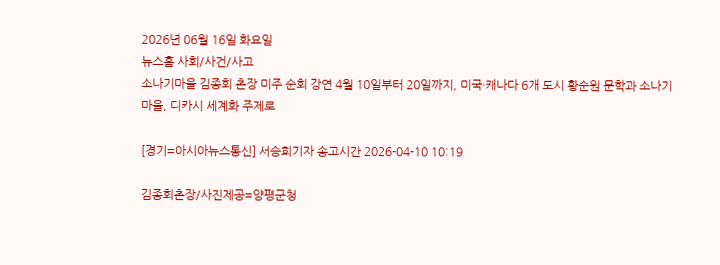2026년 06월 16일 화요일
뉴스홈 사회/사건/사고
소나기마을 김종회 촌장 미주 순회 강연 4월 10일부터 20일까지, 미국·캐나다 6개 도시 황순원 문학과 소나기마을, 디카시 세계화 주제로

[경기=아시아뉴스통신] 서승희기자 송고시간 2026-04-10 10:19

김종회촌장/사진제공=양평군청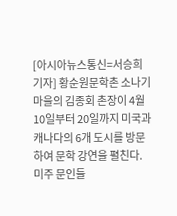[아시아뉴스통신=서승희 기자] 황순원문학촌 소나기마을의 김종회 촌장이 4월 10일부터 20일까지 미국과 캐나다의 6개 도시를 방문하여 문학 강연을 펼친다. 미주 문인들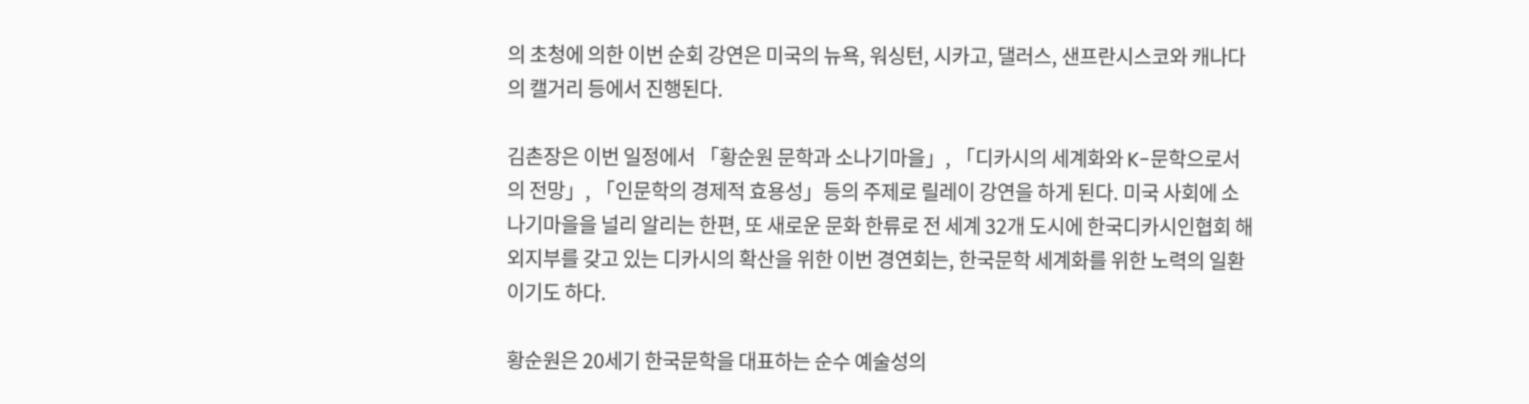의 초청에 의한 이번 순회 강연은 미국의 뉴욕, 워싱턴, 시카고, 댈러스, 샌프란시스코와 캐나다의 캘거리 등에서 진행된다.

김촌장은 이번 일정에서 「황순원 문학과 소나기마을」, 「디카시의 세계화와 K-문학으로서의 전망」, 「인문학의 경제적 효용성」등의 주제로 릴레이 강연을 하게 된다. 미국 사회에 소나기마을을 널리 알리는 한편, 또 새로운 문화 한류로 전 세계 32개 도시에 한국디카시인협회 해외지부를 갖고 있는 디카시의 확산을 위한 이번 경연회는, 한국문학 세계화를 위한 노력의 일환이기도 하다.

황순원은 20세기 한국문학을 대표하는 순수 예술성의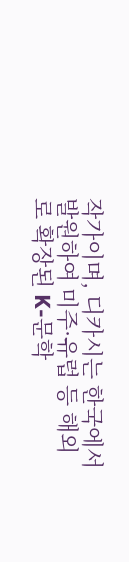작가이며, 디카시는 한국에서 발원하여 미주·유럽 등 해외로 확장된 K-문학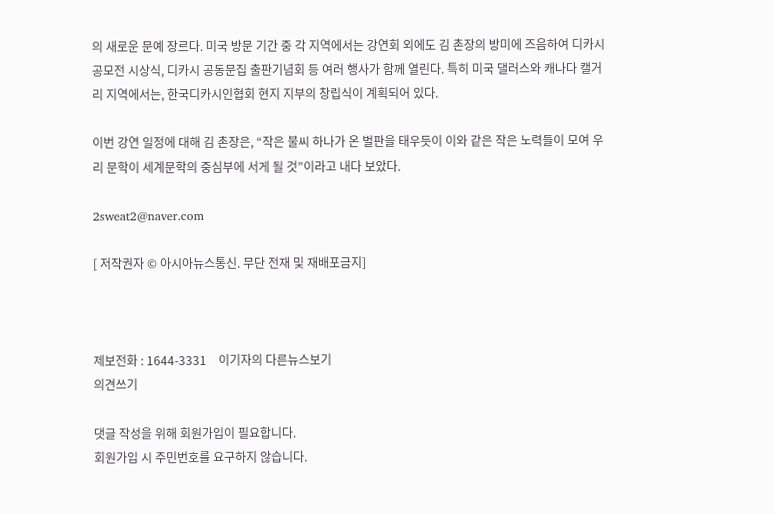의 새로운 문예 장르다. 미국 방문 기간 중 각 지역에서는 강연회 외에도 김 촌장의 방미에 즈음하여 디카시 공모전 시상식, 디카시 공동문집 출판기념회 등 여러 행사가 함께 열린다. 특히 미국 댈러스와 캐나다 캘거리 지역에서는, 한국디카시인협회 현지 지부의 창립식이 계획되어 있다.

이번 강연 일정에 대해 김 촌장은, “작은 불씨 하나가 온 벌판을 태우듯이 이와 같은 작은 노력들이 모여 우리 문학이 세계문학의 중심부에 서게 될 것”이라고 내다 보았다.

2sweat2@naver.com

[ 저작권자 © 아시아뉴스통신. 무단 전재 및 재배포금지]



제보전화 : 1644-3331    이기자의 다른뉴스보기
의견쓰기

댓글 작성을 위해 회원가입이 필요합니다.
회원가입 시 주민번호를 요구하지 않습니다.